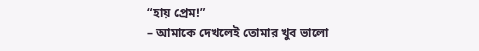“হায় প্রেম!”
– আমাকে দেখলেই তোমার খুব ভালো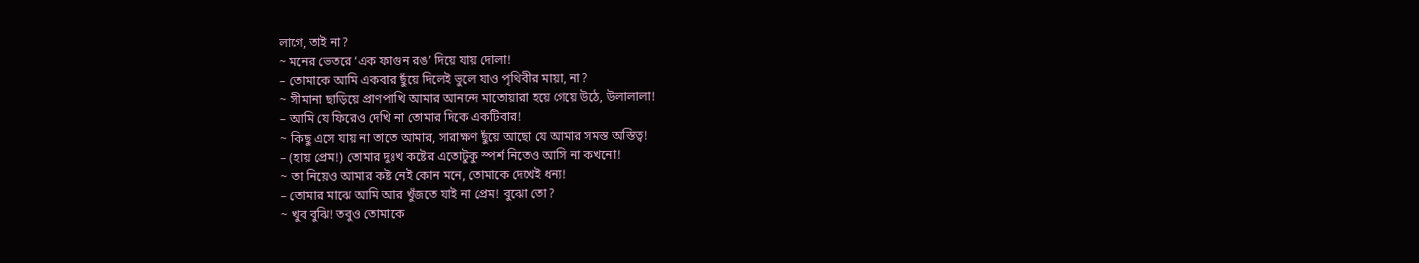লাগে, তাই না?
~ মনের ভেতরে ‘এক ফাগুন রঙ’ দিয়ে যায় দোলা!
– তোমাকে আমি একবার ছুঁয়ে দিলেই ভুলে যাও পৃথিবীর মায়া, না?
~ সীমানা ছাড়িয়ে প্রাণপাখি আমার আনন্দে মাতোয়ারা হয়ে গেয়ে উঠে, উলালালা!
– আমি যে ফিরেও দেখি না তোমার দিকে একটিবার!
~ কিছু এসে যায় না তাতে আমার, সারাক্ষণ ছুঁয়ে আছো যে আমার সমস্ত অস্তিত্ব!
– (হায় প্রেম!) তোমার দুঃখ কষ্টের এতোটুকু স্পর্শ নিতেও আসি না কখনো!
~ তা নিয়েও আমার কষ্ট নেই কোন মনে, তোমাকে দেখেই ধন্য!
– তোমার মাঝে আমি আর খুঁজতে যাই না প্রেম! বুঝো তো?
~ খুব বুঝি! তবুও তোমাকে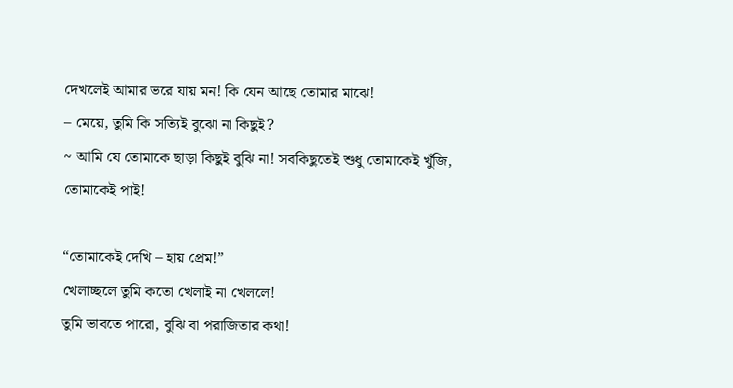দেখলেই আমার ভরে যায় মন! কি যেন আছে তোমার মাঝে!
– মেয়ে, তুমি কি সত্যিই বুঝো না কিছুই?
~ আমি যে তোমাকে ছাড়া কিছুই বুঝি না! সবকিছুতেই শুধু তোমাকেই খুঁজি, তোমাকেই পাই!

“তোমাকেই দেখি – হায় প্রেম!”
খেলাচ্ছলে তুমি কতো খেলাই না খেললে!
তুমি ভাবতে পারো, বুঝি বা পরাজিতার কথা!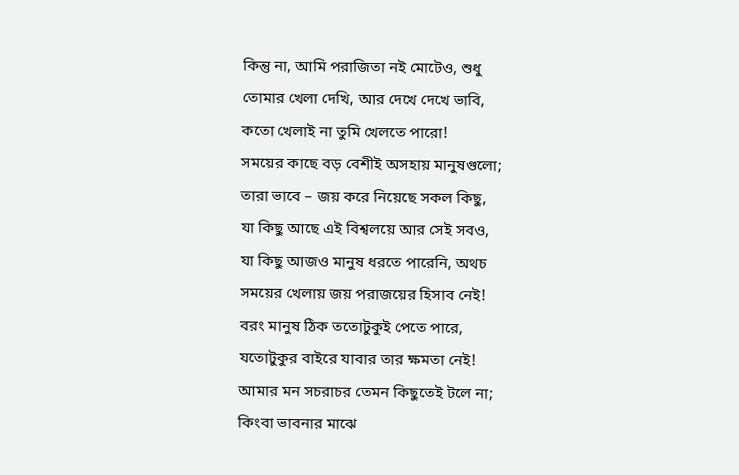কিন্তু না, আমি পরাজিতা নই মোটেও, শুধু
তোমার খেলা দেখি, আর দেখে দেখে ভাবি,
কতো খেলাই না তুমি খেলতে পারো!
সময়ের কাছে বড় বেশীই অসহায় মানুষগুলো;
তারা ভাবে – জয় করে নিয়েছে সকল কিছু,
যা কিছু আছে এই বিশ্বলয়ে আর সেই সবও,
যা কিছু আজও মানুষ ধরতে পারেনি, অথচ
সময়ের খেলায় জয় পরাজয়ের হিসাব নেই!
বরং মানুষ ঠিক ততোটুকুই পেতে পারে,
যতোটুকুর বাইরে যাবার তার ক্ষমতা নেই!
আমার মন সচরাচর তেমন কিছুতেই টলে না;
কিংবা ভাবনার মাঝে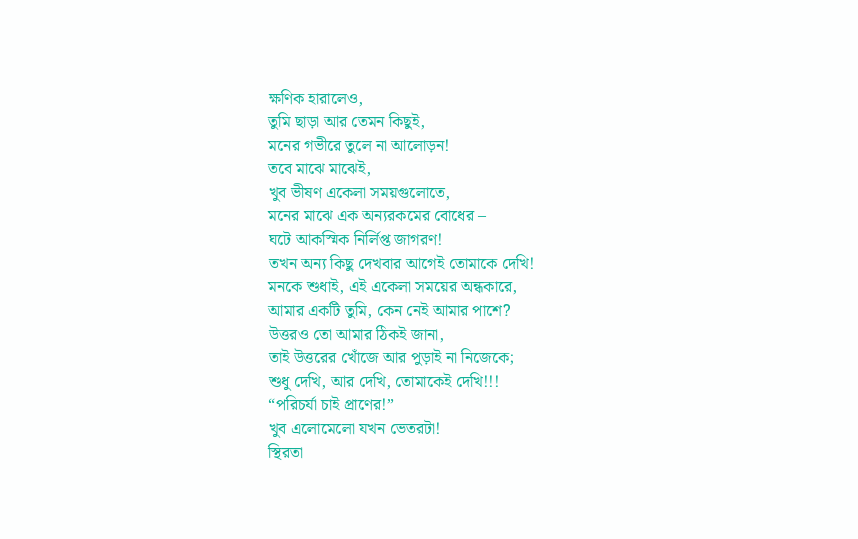ক্ষণিক হারালেও,
তুমি ছাড়া আর তেমন কিছুই,
মনের গভীরে তুলে না আলোড়ন!
তবে মাঝে মাঝেই,
খুব ভীষণ একেলা সময়গুলোতে,
মনের মাঝে এক অন্যরকমের বোধের –
ঘটে আকস্মিক নির্লিপ্ত জাগরণ!
তখন অন্য কিছু দেখবার আগেই তোমাকে দেখি!
মনকে শুধাই, এই একেলা সময়ের অন্ধকারে,
আমার একটি তুমি, কেন নেই আমার পাশে?
উত্তরও তো আমার ঠিকই জানা,
তাই উত্তরের খোঁজে আর পুড়াই না নিজেকে;
শুধু দেখি, আর দেখি, তোমাকেই দেখি!!!
“পরিচর্যা চাই প্রাণের!”
খুব এলোমেলো যখন ভেতরটা!
স্থিরতা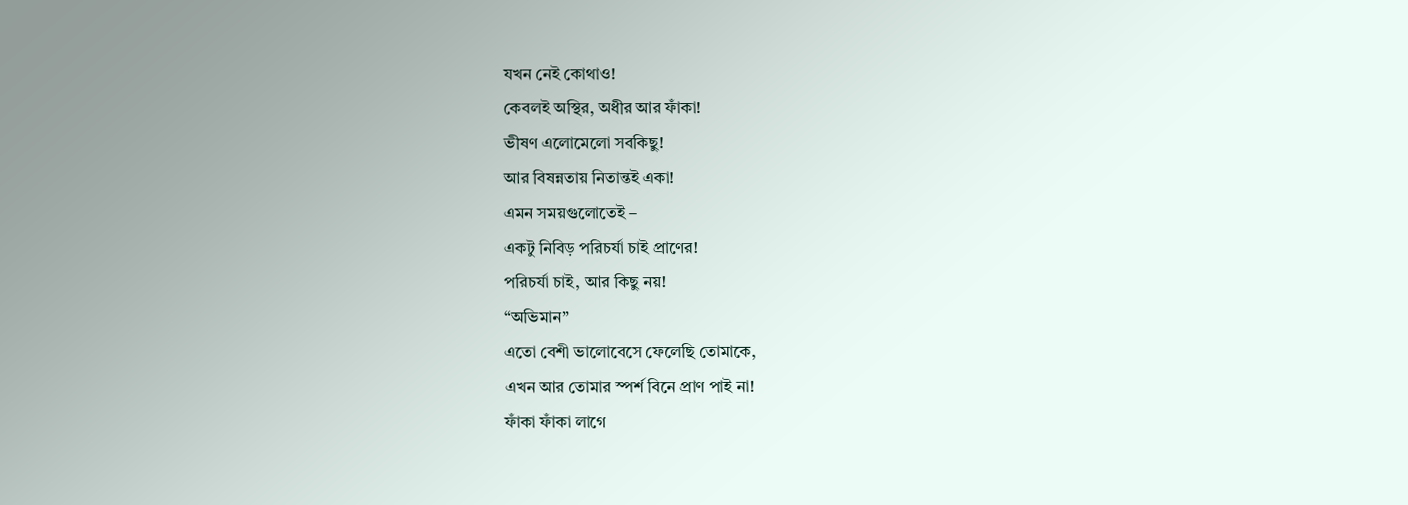যখন নেই কোথাও!
কেবলই অস্থির, অধীর আর ফাঁকা!
ভীষণ এলোমেলো সবকিছু!
আর বিষন্নতায় নিতান্তই একা!
এমন সময়গুলোতেই –
একটু নিবিড় পরিচর্যা চাই প্রাণের!
পরিচর্যা চাই, আর কিছু নয়!
“অভিমান”
এতো বেশী ভালোবেসে ফেলেছি তোমাকে,
এখন আর তোমার স্পর্শ বিনে প্রাণ পাই না!
ফাঁকা ফাঁকা লাগে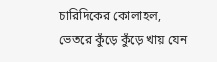চারিদিকের কোলাহল,
ভেতরে কুঁড়ে কুঁড়ে খায় যেন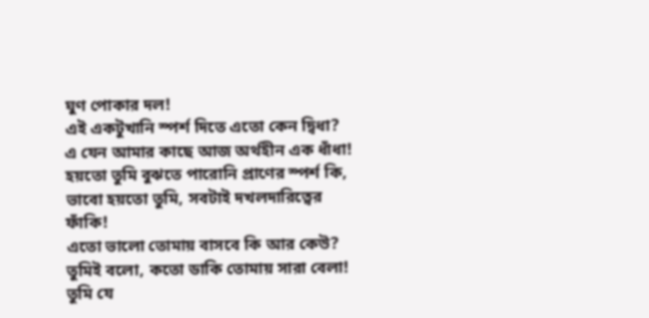ঘুণ পোকার দল!
এই একটুখানি স্পর্শ দিতে এতো কেন দ্বিধা?
এ যেন আমার কাছে আজ অর্থহীন এক ধাঁধা!
হয়তো তুমি বুঝতে পারোনি প্রাণের স্পর্শ কি,
ভাবো হয়তো তুমি, সবটাই দখলদারিত্বের ফাঁকি!
এতো ভালো তোমায় বাসবে কি আর কেউ?
তুমিই বলো, কতো ডাকি তোমায় সারা বেলা!
তুমি যে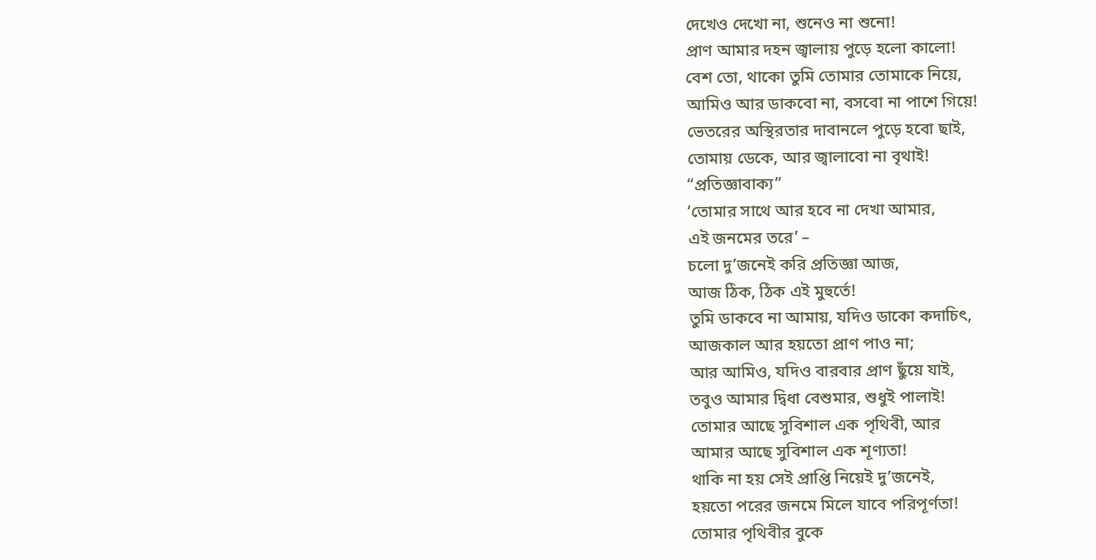দেখেও দেখো না, শুনেও না শুনো!
প্রাণ আমার দহন জ্বালায় পুড়ে হলো কালো!
বেশ তো, থাকো তুমি তোমার তোমাকে নিয়ে,
আমিও আর ডাকবো না, বসবো না পাশে গিয়ে!
ভেতরের অস্থিরতার দাবানলে পুড়ে হবো ছাই,
তোমায় ডেকে, আর জ্বালাবো না বৃথাই!
“প্রতিজ্ঞাবাক্য”
‘তোমার সাথে আর হবে না দেখা আমার,
এই জনমের তরে’ –
চলো দু’জনেই করি প্রতিজ্ঞা আজ,
আজ ঠিক, ঠিক এই মুহুর্তে!
তুমি ডাকবে না আমায়, যদিও ডাকো কদাচিৎ,
আজকাল আর হয়তো প্রাণ পাও না;
আর আমিও, যদিও বারবার প্রাণ ছুঁয়ে যাই,
তবুও আমার দ্বিধা বেশুমার, শুধুই পালাই!
তোমার আছে সুবিশাল এক পৃথিবী, আর
আমার আছে সুবিশাল এক শূণ্যতা!
থাকি না হয় সেই প্রাপ্তি নিয়েই দু’জনেই,
হয়তো পরের জনমে মিলে যাবে পরিপূর্ণতা!
তোমার পৃথিবীর বুকে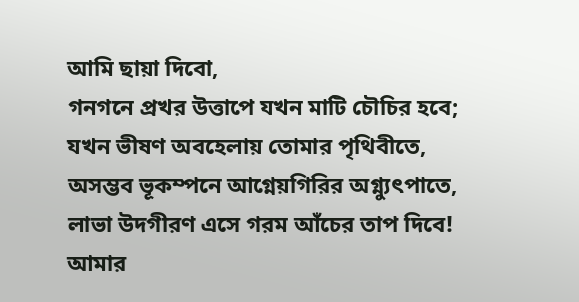আমি ছায়া দিবো,
গনগনে প্রখর উত্তাপে যখন মাটি চৌচির হবে;
যখন ভীষণ অবহেলায় তোমার পৃথিবীতে,
অসম্ভব ভূকম্পনে আগ্নেয়গিরির অগ্ন্যুৎপাতে,
লাভা উদগীরণ এসে গরম আঁচের তাপ দিবে!
আমার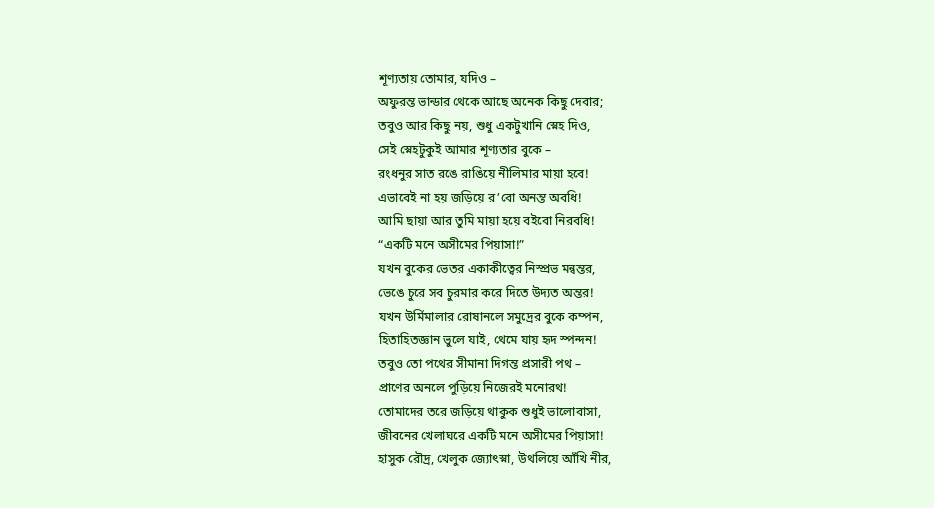শূণ্যতায় তোমার, যদিও –
অফুরন্ত ভান্ডার থেকে আছে অনেক কিছু দেবার;
তবুও আর কিছু নয়, শুধু একটুখানি স্নেহ দিও,
সেই স্নেহটুকুই আমার শূণ্যতার বুকে –
রংধনুর সাত রঙে রাঙিয়ে নীলিমার মায়া হবে!
এভাবেই না হয় জড়িয়ে র’বো অনন্ত অবধি!
আমি ছায়া আর তুমি মায়া হয়ে বইবো নিরবধি!
“একটি মনে অসীমের পিয়াসা!”
যখন বুকের ভেতর একাকীত্বের নিস্প্রভ মন্বন্তর,
ভেঙে চুরে সব চুরমার করে দিতে উদ্যত অন্তর!
যখন উর্মিমালার রোষানলে সমুদ্রের বুকে কম্পন,
হিতাহিতজ্ঞান ভুলে যাই, থেমে যায় হৃদ স্পন্দন!
তবুও তো পথের সীমানা দিগন্ত প্রসারী পথ –
প্রাণের অনলে পুড়িয়ে নিজেরই মনোরথ!
তোমাদের তরে জড়িয়ে থাকুক শুধুই ভালোবাসা,
জীবনের খেলাঘরে একটি মনে অসীমের পিয়াসা!
হাসুক রৌদ্র, খেলুক জ্যোৎস্না, উথলিয়ে আঁখি নীর,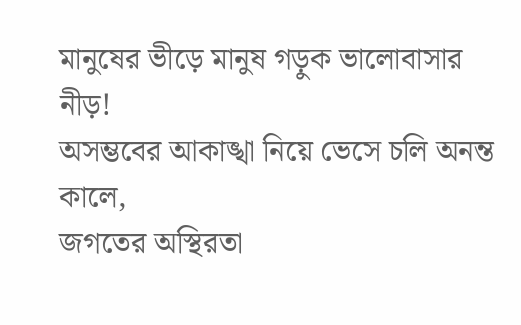মানুষের ভীড়ে মানুষ গড়ুক ভালোবাসার নীড়!
অসম্ভবের আকাঙ্খা নিয়ে ভেসে চলি অনন্ত কালে,
জগতের অস্থিরতা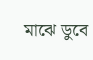মাঝে ডুবে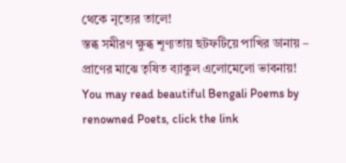থেকে নৃত্যের তালে!
স্তব্ধ সমীরণ ক্ষুব্ধ শূণ্যতায় ছটফটিয়ে পাখির ডানায় –
প্রাণের মাঝে তৃষিত ব্যাকুল এলোমেলো ভাবনায়!
You may read beautiful Bengali Poems by renowned Poets, click the link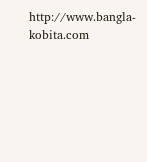http://www.bangla-kobita.com